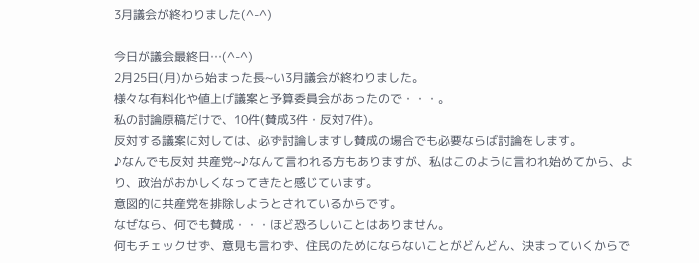3月議会が終わりました(^-^)

今日が議会最終日…(^-^)
2月25日(月)から始まった長~い3月議会が終わりました。
様々な有料化や値上げ議案と予算委員会があったので・・・。
私の討論原稿だけで、10件(賛成3件・反対7件)。
反対する議案に対しては、必ず討論しますし賛成の場合でも必要ならば討論をします。
♪なんでも反対 共産党~♪なんて言われる方もありますが、私はこのように言われ始めてから、より、政治がおかしくなってきたと感じています。
意図的に共産党を排除しようとされているからです。
なぜなら、何でも賛成・・・ほど恐ろしいことはありません。
何もチェックせず、意見も言わず、住民のためにならないことがどんどん、決まっていくからで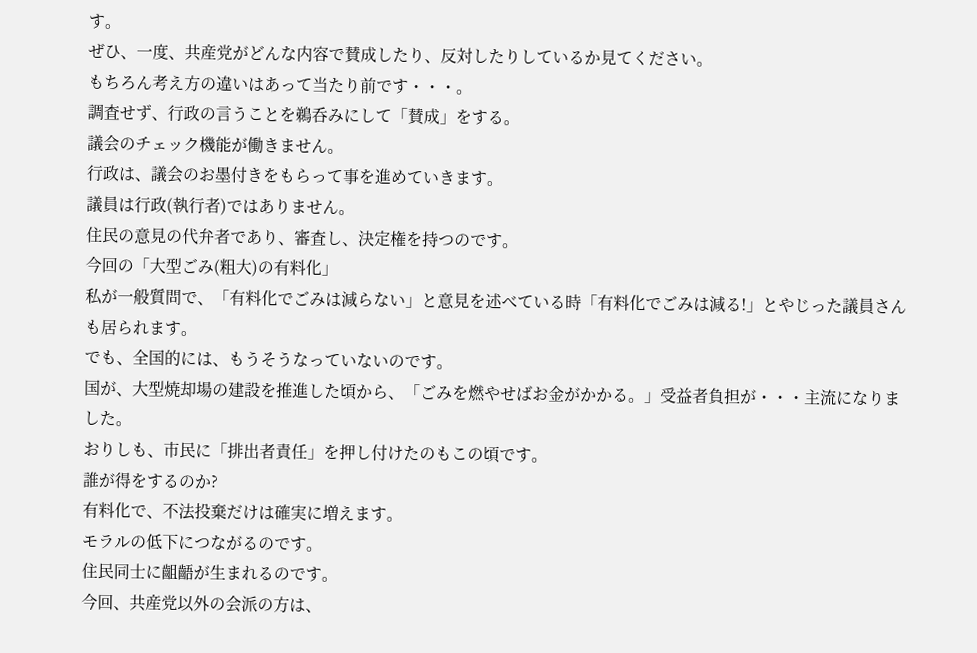す。
ぜひ、一度、共産党がどんな内容で賛成したり、反対したりしているか見てください。
もちろん考え方の違いはあって当たり前です・・・。
調査せず、行政の言うことを鵜呑みにして「賛成」をする。
議会のチェック機能が働きません。
行政は、議会のお墨付きをもらって事を進めていきます。
議員は行政(執行者)ではありません。
住民の意見の代弁者であり、審査し、決定権を持つのです。
今回の「大型ごみ(粗大)の有料化」
私が一般質問で、「有料化でごみは減らない」と意見を述べている時「有料化でごみは減る!」とやじった議員さんも居られます。
でも、全国的には、もうそうなっていないのです。
国が、大型焼却場の建設を推進した頃から、「ごみを燃やせばお金がかかる。」受益者負担が・・・主流になりました。
おりしも、市民に「排出者責任」を押し付けたのもこの頃です。
誰が得をするのか?
有料化で、不法投棄だけは確実に増えます。
モラルの低下につながるのです。
住民同士に齟齬が生まれるのです。
今回、共産党以外の会派の方は、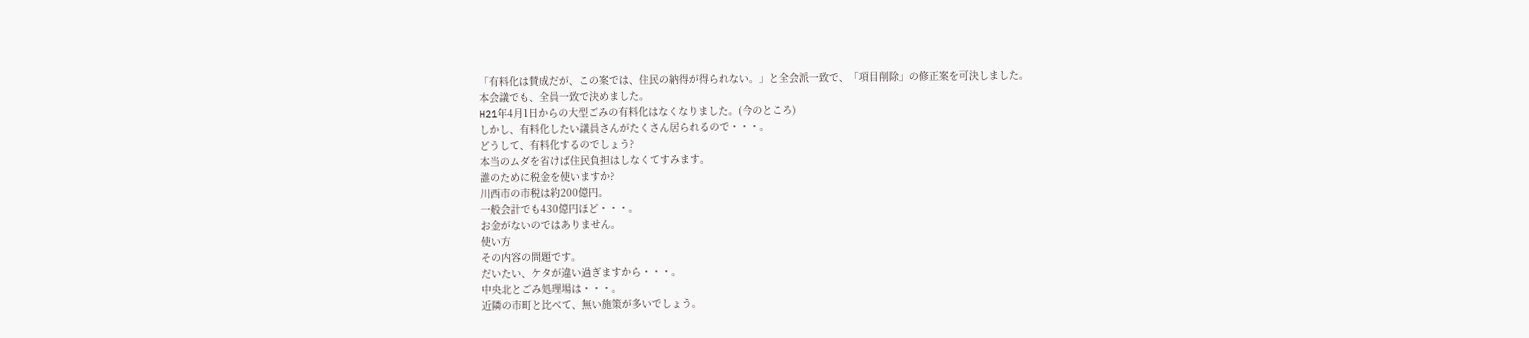「有料化は賛成だが、この案では、住民の納得が得られない。」と全会派一致で、「項目削除」の修正案を可決しました。
本会議でも、全員一致で決めました。
H21年4月1日からの大型ごみの有料化はなくなりました。(今のところ)
しかし、有料化したい議員さんがたくさん居られるので・・・。
どうして、有料化するのでしょう?
本当のムダを省けば住民負担はしなくてすみます。
誰のために税金を使いますか?
川西市の市税は約200億円。
一般会計でも430億円ほど・・・。
お金がないのではありません。
使い方
その内容の問題です。
だいたい、ケタが違い過ぎますから・・・。
中央北とごみ処理場は・・・。
近隣の市町と比べて、無い施策が多いでしょう。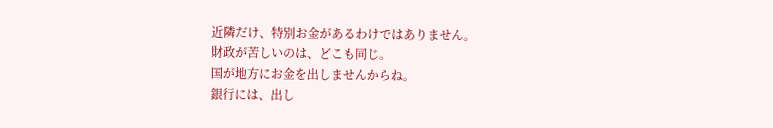近隣だけ、特別お金があるわけではありません。
財政が苦しいのは、どこも同じ。
国が地方にお金を出しませんからね。
銀行には、出し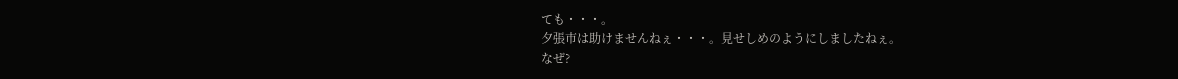ても・・・。
夕張市は助けませんねぇ・・・。見せしめのようにしましたねぇ。
なぜ?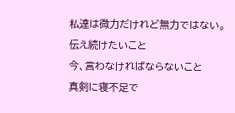私達は微力だけれど無力ではない。
伝え続けたいこと
今、言わなければならないこと
真剣に寝不足で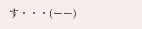す・・・(ーー)